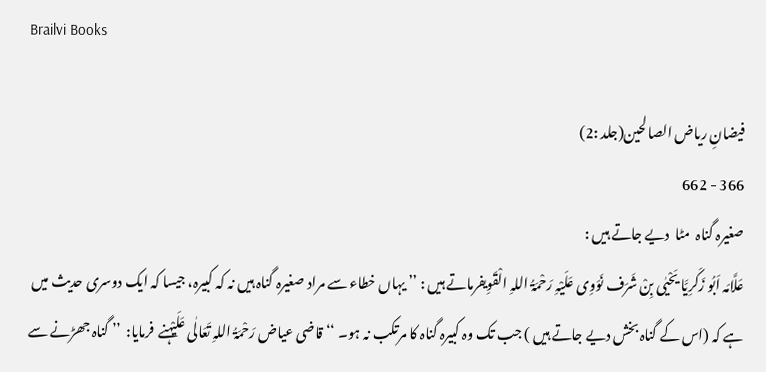Brailvi Books

فیضانِ ریاض الصالحین(جلد :2)
366 - 662
صغیرہ گناہ  مٹا  دیے جاتے ہیں :
عَلَّامَہ اَبُو زَکَرِیَّا یَحْیٰی بِنْ شَرَف نَوَوِی عَلَیْہِ رَحْمَۃُ اللہِ الْقَوِیفرماتے ہیں : ’’ یہاں خطاء سے مراد صغیرہ گناہ ہیں نہ کہ کبیرہ، جیسا کہ ایک دوسری حدیث میں ہے کہ (اس کے گناہ بخش دیے جاتے ہیں ) جب تک وہ کبیرہ گناہ کا مرتکب نہ ہو۔ ‘‘ قاضی عیاض رَحْمَۃُ اللہِ تَعَالٰی عَلَیْہنے  فرمایا:  ’’ گناہ جھڑنے سے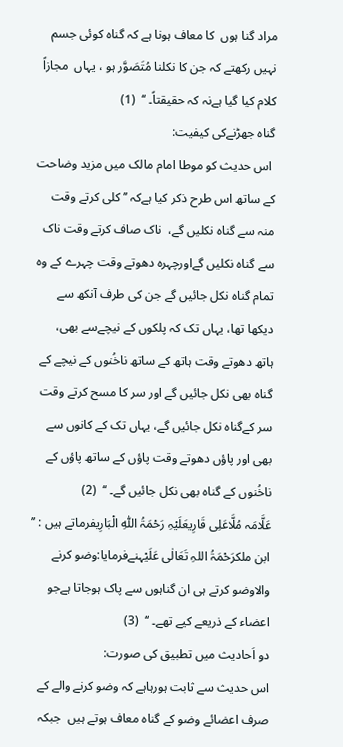مراد گنا ہوں  کا معاف ہونا ہے کہ گناہ کوئی جسم نہیں رکھتے کہ جن کا نکلنا مُتَصَوَّر ہو ، یہاں  مجازاً  کلام کیا گیا ہےنہ کہ حقیقتاً۔ ‘‘  (1)
گناہ جھڑنےکی کیفیت:
 اس حدیث کو موطا امام مالک میں مزید وضاحت کے ساتھ اس طرح ذکر کیا ہےکہ ’’ کلی کرتے وقت منہ سے گناہ نکلیں گے،  ناک صاف کرتے وقت ناک سے گناہ نکلیں گےاورچہرہ دھوتے وقت چہرے کے وہ تمام گناہ نکل جائیں گے جن کی طرف آنکھ سے دیکھا تھا، یہاں تک کہ پلکوں کے نیچےسے بھی،   ہاتھ دھوتے وقت ہاتھ کے ساتھ ناخُنوں کے نیچے کے گناہ بھی نکل جائیں گے اور سر کا مسح کرتے وقت سر کےگناہ نکل جائیں گے، یہاں تک کے کانوں سے بھی اور پاؤں دھوتے وقت پاؤں کے ساتھ پاؤں کے ناخُنوں کے گناہ بھی نکل جائیں گے۔ ‘‘  (2)
عَلَّامَہ مُلَّاعَلِی قَارِیعَلَیْہِ رَحْمَۃُ اللّٰہِ الْبَارِیفرماتے ہیں : ’’ ابن ملکرَحْمَۃُ اللہِ تَعَالٰی عَلَیْہنےفرمایا:وضو کرنے والاوضو کرتے ہی ان گناہوں سے پاک ہوجاتا ہےجو اعضاء کے ذریعے کیے تھے۔ ‘‘  (3)
دو اَحادیث میں تطبیق کی صورت:
اس حدیث سے ثابت ہورہاہے کہ وضو کرنے والے کے صرف اعضائے وضو کے گناہ معاف ہوتے ہیں  جبکہ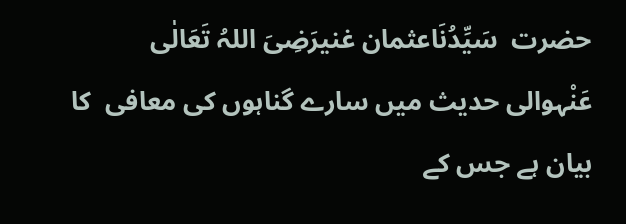حضرت  سَیِّدُنَاعثمان غنیرَضِیَ اللہُ تَعَالٰی عَنْہوالی حدیث میں سارے گناہوں کی معافی  کا بیان ہے جس کے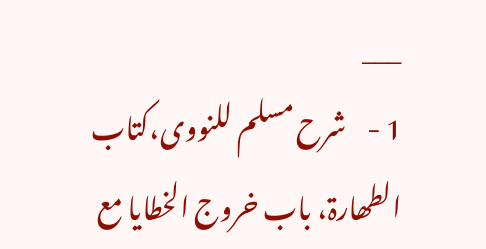___
1 -    شرح مسلم للنووی،کتاب الطھارۃ، باب خروج الخطایا مع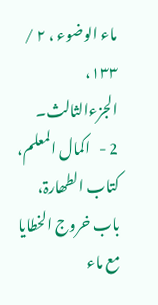ماء الوضوء ، ۲ / ۱۳۳، الجزءالثالث۔
2 -   اکمال المعلم، کتاب الطھارۃ، باب خروج الخطایا مع ماء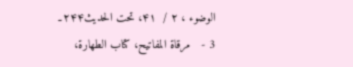الوضوء ، ۲ /  ۴۱، تحت الحدیث۲۴۴۔
3 -   مرقاۃ المفاتیح، کتاب الطھارۃ،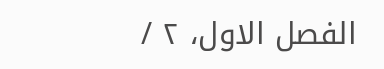الفصل الاول، ۲ /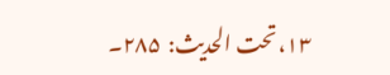۱۳، تحت الحدیث:  ۲۸۵۔